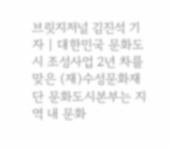브릿지저널 김진석 기자 | 대한민국 문화도시 조성사업 2년 차를 맞은 (재)수성문화재단 문화도시본부는 지역 내 문화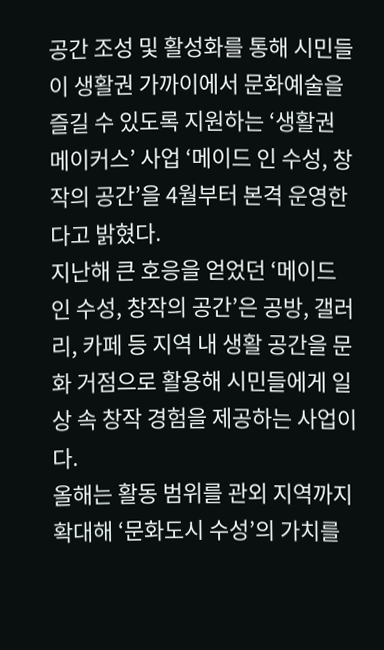공간 조성 및 활성화를 통해 시민들이 생활권 가까이에서 문화예술을 즐길 수 있도록 지원하는 ‘생활권 메이커스’ 사업 ‘메이드 인 수성, 창작의 공간’을 4월부터 본격 운영한다고 밝혔다.
지난해 큰 호응을 얻었던 ‘메이드 인 수성, 창작의 공간’은 공방, 갤러리, 카페 등 지역 내 생활 공간을 문화 거점으로 활용해 시민들에게 일상 속 창작 경험을 제공하는 사업이다.
올해는 활동 범위를 관외 지역까지 확대해 ‘문화도시 수성’의 가치를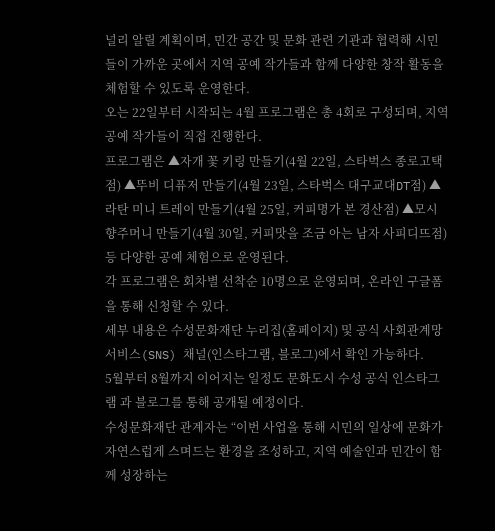널리 알릴 계획이며, 민간 공간 및 문화 관련 기관과 협력해 시민들이 가까운 곳에서 지역 공예 작가들과 함께 다양한 창작 활동을 체험할 수 있도록 운영한다.
오는 22일부터 시작되는 4월 프로그램은 총 4회로 구성되며, 지역 공예 작가들이 직접 진행한다.
프로그램은 ▲자개 꽃 키링 만들기(4월 22일, 스타벅스 종로고택점) ▲뚜비 디퓨저 만들기(4월 23일, 스타벅스 대구교대DT점) ▲라탄 미니 트레이 만들기(4월 25일, 커피명가 본 경산점) ▲모시 향주머니 만들기(4월 30일, 커피맛을 조금 아는 남자 사피디뜨점) 등 다양한 공예 체험으로 운영된다.
각 프로그램은 회차별 선착순 10명으로 운영되며, 온라인 구글폼을 통해 신청할 수 있다.
세부 내용은 수성문화재단 누리집(홈페이지) 및 공식 사회관계망서비스(SNS) 채널(인스타그램, 블로그)에서 확인 가능하다.
5월부터 8월까지 이어지는 일정도 문화도시 수성 공식 인스타그램 과 블로그를 통해 공개될 예정이다.
수성문화재단 관계자는 “이번 사업을 통해 시민의 일상에 문화가 자연스럽게 스며드는 환경을 조성하고, 지역 예술인과 민간이 함께 성장하는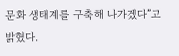문화 생태계를 구축해 나가겠다”고 밝혔다.